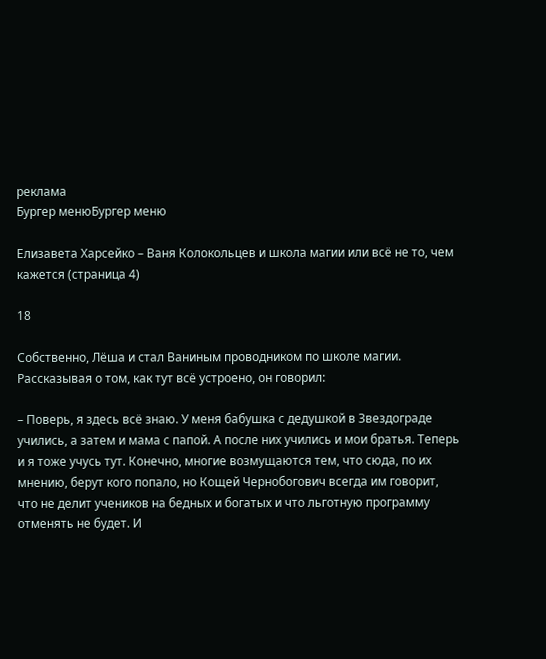реклама
Бургер менюБургер меню

Елизавета Харсейко – Ваня Колокольцев и школа магии или всё не то, чем кажется (страница 4)

18

Собственно, Лёша и стал Ваниным проводником по школе магии. Рассказывая о том, как тут всё устроено, он говорил:

– Поверь, я здесь всё знаю. У меня бабушка с дедушкой в Звездограде учились, а затем и мама с папой. А после них учились и мои братья. Теперь и я тоже учусь тут. Конечно, многие возмущаются тем, что сюда, по их мнению, берут кого попало, но Кощей Чернобогович всегда им говорит, что не делит учеников на бедных и богатых и что льготную программу отменять не будет. И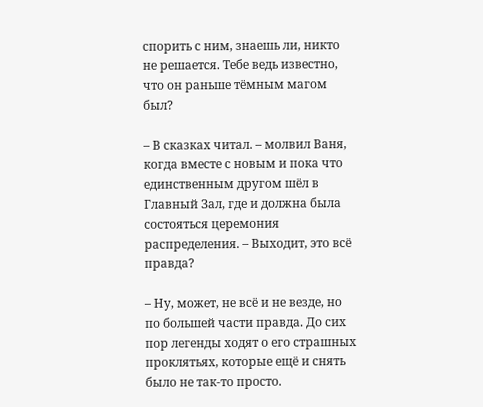спорить с ним, знаешь ли, никто не решается. Тебе ведь известно, что он раньше тёмным магом был?

– В сказках читал. – молвил Ваня, когда вместе с новым и пока что единственным другом шёл в Главный Зал, где и должна была состояться церемония распределения. – Выходит, это всё правда?

– Ну, может, не всё и не везде, но по большей части правда. До сих пор легенды ходят о его страшных проклятьях, которые ещё и снять было не так-то просто.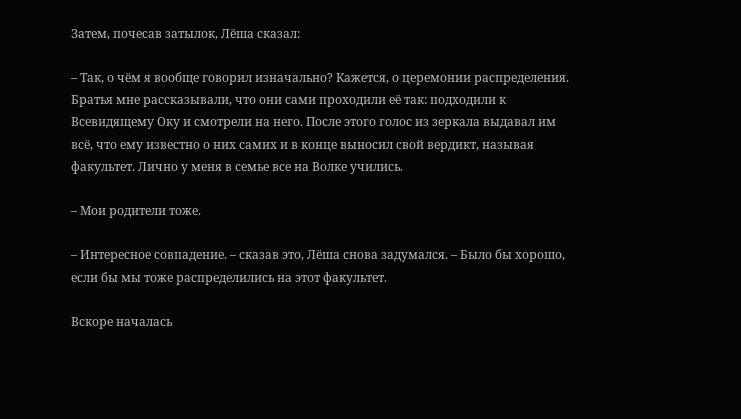Затем, почесав затылок, Лёша сказал:

– Так, о чём я вообще говорил изначально? Кажется, о церемонии распределения. Братья мне рассказывали, что они сами проходили её так: подходили к Всевидящему Оку и смотрели на него. После этого голос из зеркала выдавал им всё, что ему известно о них самих и в конце выносил свой вердикт, называя факультет. Лично у меня в семье все на Волке учились.

– Мои родители тоже.

– Интересное совпадение. – сказав это, Лёша снова задумался. – Было бы хорошо, если бы мы тоже распределились на этот факультет.

Вскоре началась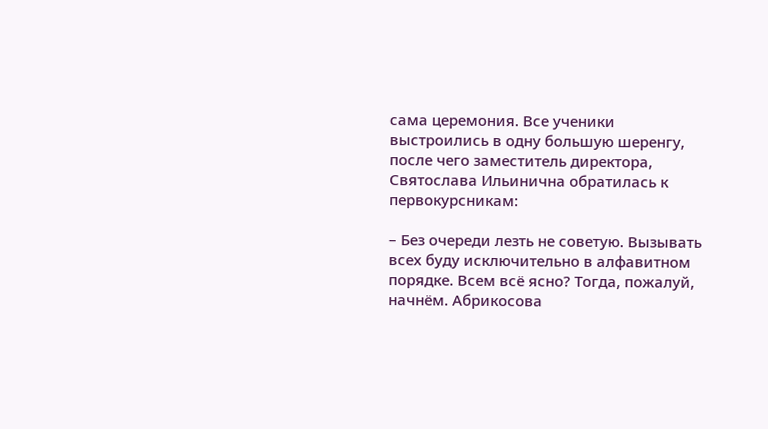сама церемония. Все ученики выстроились в одну большую шеренгу, после чего заместитель директора, Святослава Ильинична обратилась к первокурсникам:

– Без очереди лезть не советую. Вызывать всех буду исключительно в алфавитном порядке. Всем всё ясно? Тогда, пожалуй, начнём. Абрикосова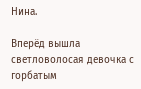Нина.

Вперёд вышла светловолосая девочка с горбатым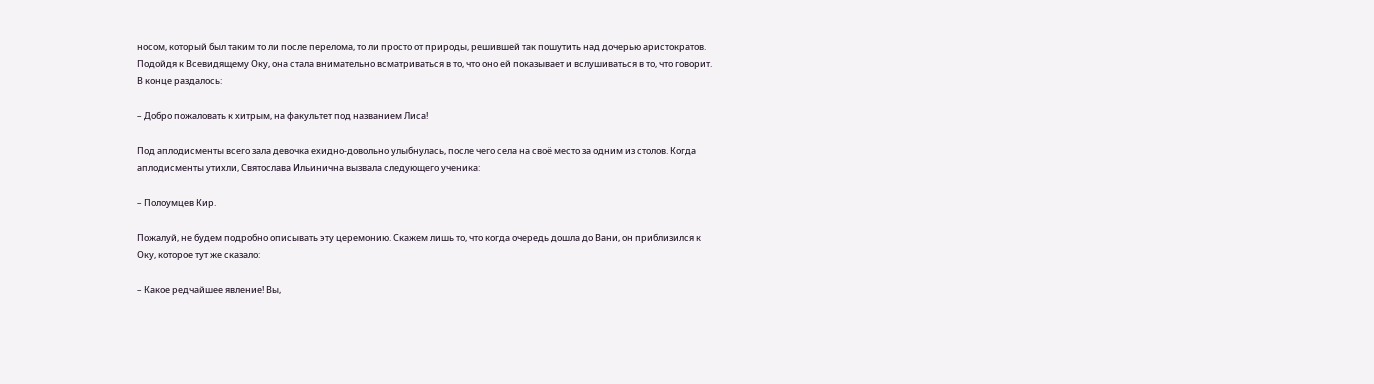носом, который был таким то ли после перелома, то ли просто от природы, решившей так пошутить над дочерью аристократов. Подойдя к Всевидящему Оку, она стала внимательно всматриваться в то, что оно ей показывает и вслушиваться в то, что говорит. В конце раздалось:

– Добро пожаловать к хитрым, на факультет под названием Лиса!

Под аплодисменты всего зала девочка ехидно-довольно улыбнулась, после чего села на своё место за одним из столов. Когда аплодисменты утихли, Святослава Ильинична вызвала следующего ученика:

– Полоумцев Кир.

Пожалуй, не будем подробно описывать эту церемонию. Скажем лишь то, что когда очередь дошла до Вани, он приблизился к Оку, которое тут же сказало:

– Какое редчайшее явление! Вы,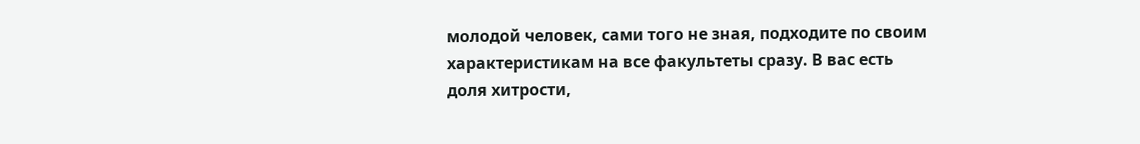молодой человек, сами того не зная, подходите по своим характеристикам на все факультеты сразу. В вас есть доля хитрости,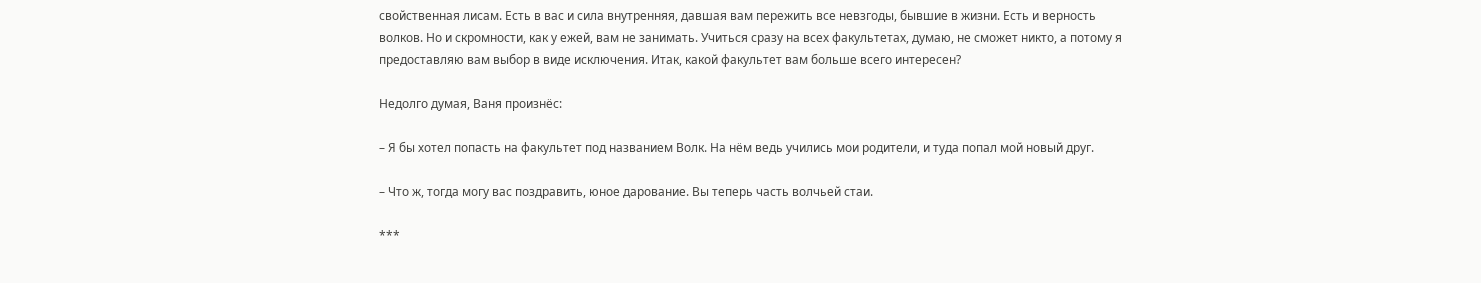свойственная лисам. Есть в вас и сила внутренняя, давшая вам пережить все невзгоды, бывшие в жизни. Есть и верность волков. Но и скромности, как у ежей, вам не занимать. Учиться сразу на всех факультетах, думаю, не сможет никто, а потому я предоставляю вам выбор в виде исключения. Итак, какой факультет вам больше всего интересен?

Недолго думая, Ваня произнёс:

– Я бы хотел попасть на факультет под названием Волк. На нём ведь учились мои родители, и туда попал мой новый друг.

– Что ж, тогда могу вас поздравить, юное дарование. Вы теперь часть волчьей стаи.

***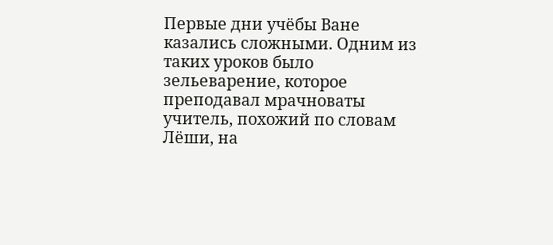Первые дни учёбы Ване казались сложными. Одним из таких уроков было зельеварение, которое преподавал мрачноваты учитель, похожий по словам Лёши, на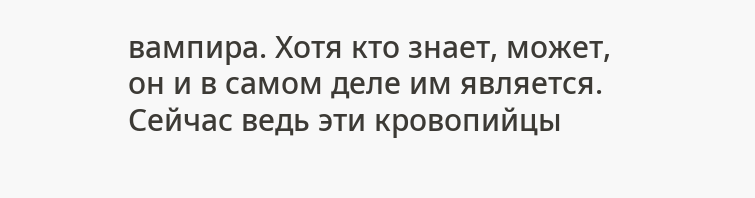вампира. Хотя кто знает, может, он и в самом деле им является. Сейчас ведь эти кровопийцы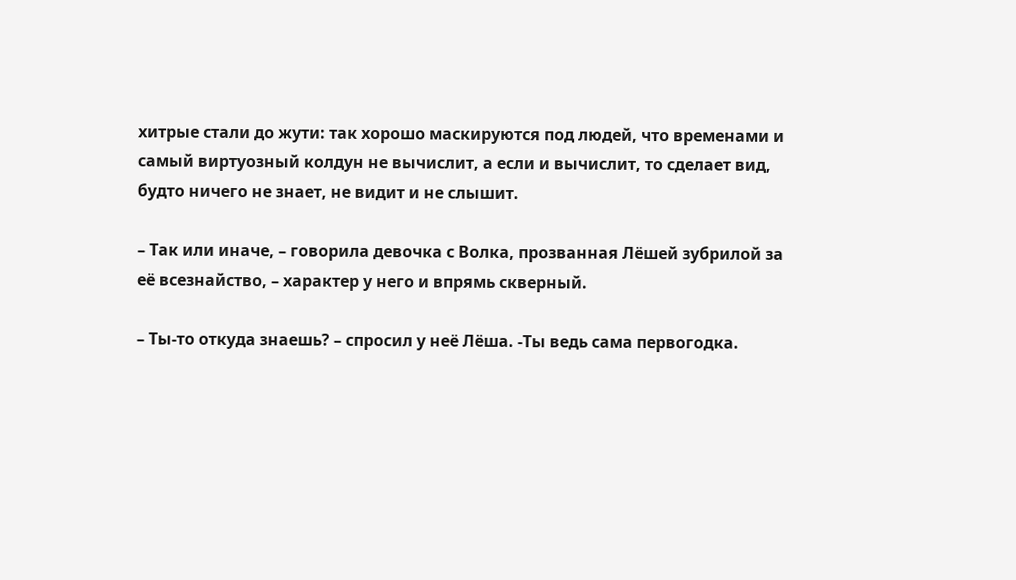хитрые стали до жути: так хорошо маскируются под людей, что временами и самый виртуозный колдун не вычислит, а если и вычислит, то сделает вид, будто ничего не знает, не видит и не слышит.

– Так или иначе, – говорила девочка с Волка, прозванная Лёшей зубрилой за её всезнайство, – характер у него и впрямь скверный.

– Ты-то откуда знаешь? – спросил у неё Лёша. -Ты ведь сама первогодка.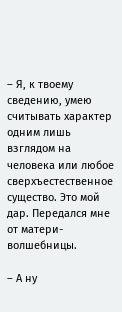– Я, к твоему сведению, умею считывать характер одним лишь взглядом на человека или любое сверхъестественное существо. Это мой дар. Передался мне от матери-волшебницы.

– А ну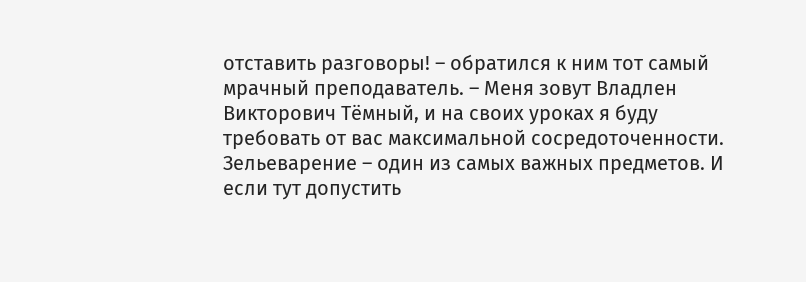отставить разговоры! – обратился к ним тот самый мрачный преподаватель. – Меня зовут Владлен Викторович Тёмный, и на своих уроках я буду требовать от вас максимальной сосредоточенности. Зельеварение – один из самых важных предметов. И если тут допустить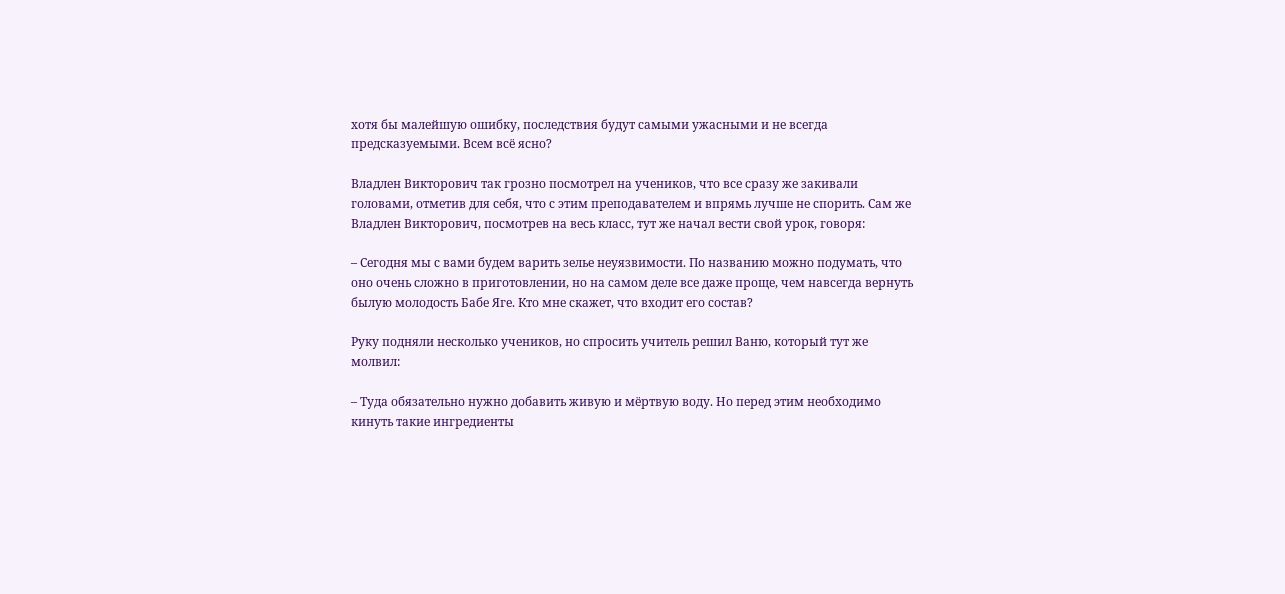хотя бы малейшую ошибку, последствия будут самыми ужасными и не всегда предсказуемыми. Всем всё ясно?

Владлен Викторович так грозно посмотрел на учеников, что все сразу же закивали головами, отметив для себя, что с этим преподавателем и впрямь лучше не спорить. Сам же Владлен Викторович, посмотрев на весь класс, тут же начал вести свой урок, говоря:

– Сегодня мы с вами будем варить зелье неуязвимости. По названию можно подумать, что оно очень сложно в приготовлении, но на самом деле все даже проще, чем навсегда вернуть былую молодость Бабе Яге. Кто мне скажет, что входит его состав?

Руку подняли несколько учеников, но спросить учитель решил Ваню, который тут же молвил:

– Туда обязательно нужно добавить живую и мёртвую воду. Но перед этим необходимо кинуть такие ингредиенты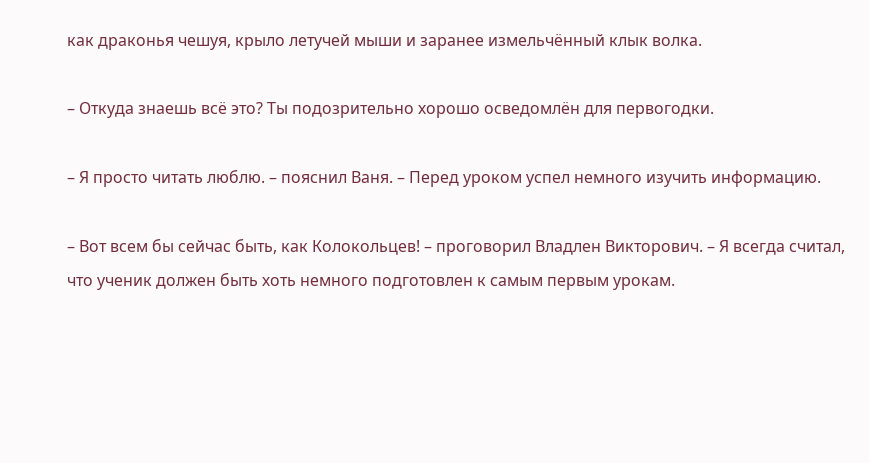как драконья чешуя, крыло летучей мыши и заранее измельчённый клык волка.

– Откуда знаешь всё это? Ты подозрительно хорошо осведомлён для первогодки.

– Я просто читать люблю. – пояснил Ваня. – Перед уроком успел немного изучить информацию.

– Вот всем бы сейчас быть, как Колокольцев! – проговорил Владлен Викторович. – Я всегда считал, что ученик должен быть хоть немного подготовлен к самым первым урокам.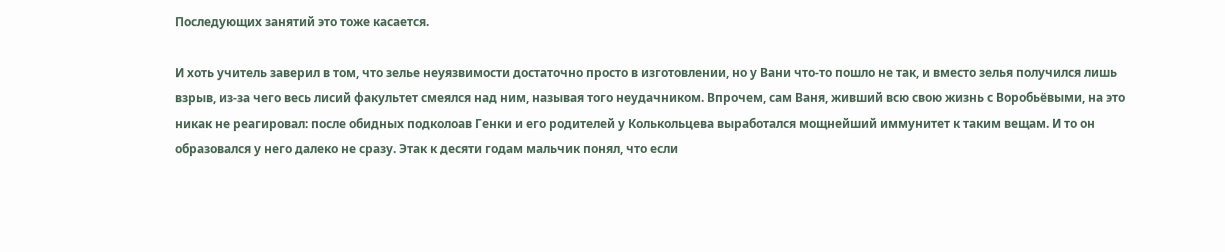Последующих занятий это тоже касается.

И хоть учитель заверил в том, что зелье неуязвимости достаточно просто в изготовлении, но у Вани что-то пошло не так, и вместо зелья получился лишь взрыв, из-за чего весь лисий факультет смеялся над ним, называя того неудачником. Впрочем, сам Ваня, живший всю свою жизнь с Воробьёвыми, на это никак не реагировал: после обидных подколоав Генки и его родителей у Колькольцева выработался мощнейший иммунитет к таким вещам. И то он образовался у него далеко не сразу. Этак к десяти годам мальчик понял, что если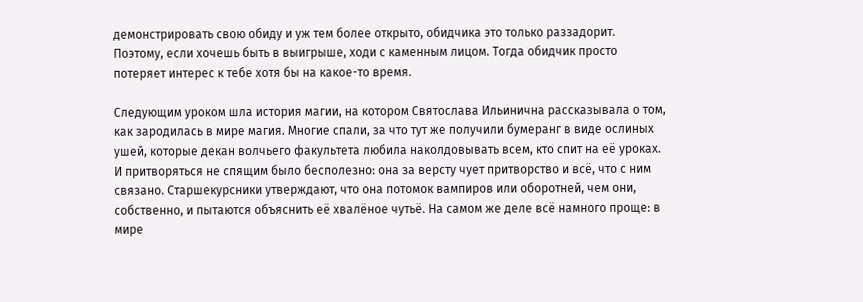демонстрировать свою обиду и уж тем более открыто, обидчика это только раззадорит. Поэтому, если хочешь быть в выигрыше, ходи с каменным лицом. Тогда обидчик просто потеряет интерес к тебе хотя бы на какое-то время.

Следующим уроком шла история магии, на котором Святослава Ильинична рассказывала о том, как зародилась в мире магия. Многие спали, за что тут же получили бумеранг в виде ослиных ушей, которые декан волчьего факультета любила наколдовывать всем, кто спит на её уроках. И притворяться не спящим было бесполезно: она за версту чует притворство и всё, что с ним связано. Старшекурсники утверждают, что она потомок вампиров или оборотней, чем они, собственно, и пытаются объяснить её хвалёное чутьё. На самом же деле всё намного проще: в мире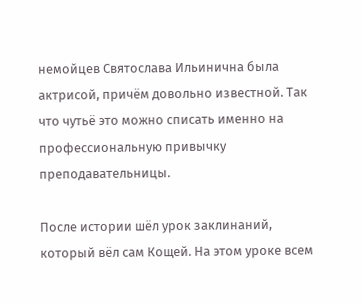немойцев Святослава Ильинична была актрисой, причём довольно известной. Так что чутьё это можно списать именно на профессиональную привычку преподавательницы.

После истории шёл урок заклинаний, который вёл сам Кощей. На этом уроке всем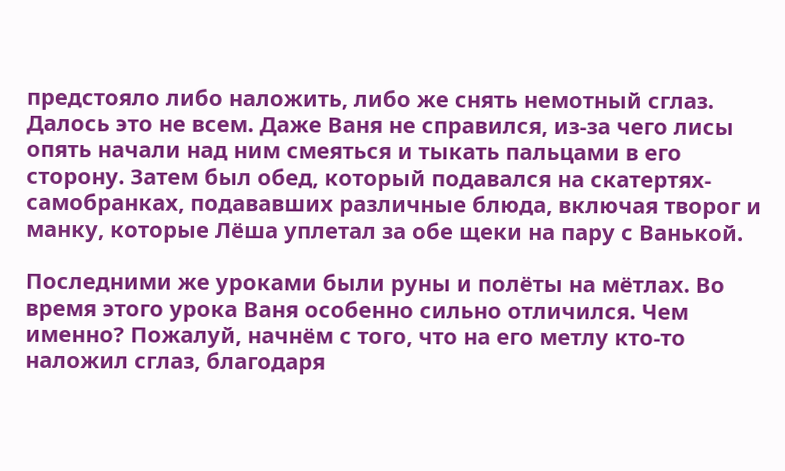предстояло либо наложить, либо же снять немотный сглаз. Далось это не всем. Даже Ваня не справился, из-за чего лисы опять начали над ним смеяться и тыкать пальцами в его сторону. Затем был обед, который подавался на скатертях-самобранках, подававших различные блюда, включая творог и манку, которые Лёша уплетал за обе щеки на пару с Ванькой.

Последними же уроками были руны и полёты на мётлах. Во время этого урока Ваня особенно сильно отличился. Чем именно? Пожалуй, начнём с того, что на его метлу кто-то наложил сглаз, благодаря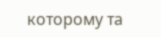которому та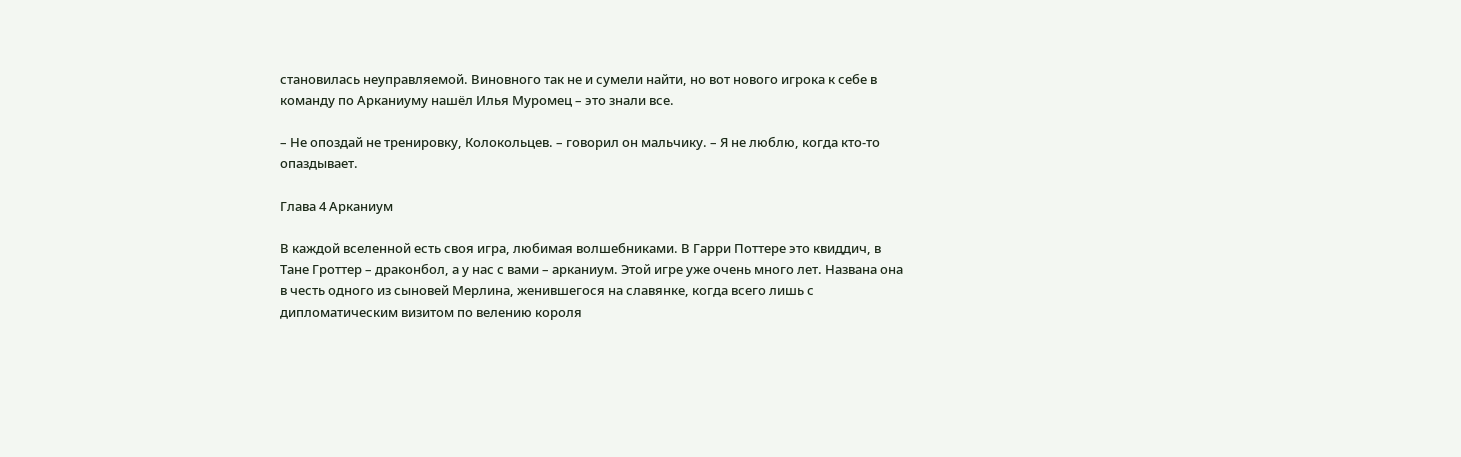становилась неуправляемой. Виновного так не и сумели найти, но вот нового игрока к себе в команду по Арканиуму нашёл Илья Муромец – это знали все.

– Не опоздай не тренировку, Колокольцев. – говорил он мальчику. – Я не люблю, когда кто-то опаздывает.

Глава 4 Арканиум

В каждой вселенной есть своя игра, любимая волшебниками. В Гарри Поттере это квиддич, в Тане Гроттер – драконбол, а у нас с вами – арканиум. Этой игре уже очень много лет. Названа она в честь одного из сыновей Мерлина, женившегося на славянке, когда всего лишь с дипломатическим визитом по велению короля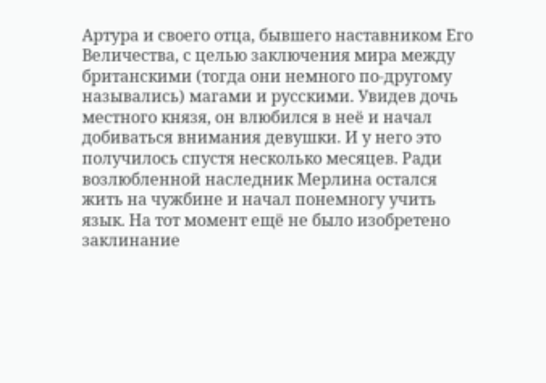Артура и своего отца, бывшего наставником Его Величества, с целью заключения мира между британскими (тогда они немного по-другому назывались) магами и русскими. Увидев дочь местного князя, он влюбился в неё и начал добиваться внимания девушки. И у него это получилось спустя несколько месяцев. Ради возлюбленной наследник Мерлина остался жить на чужбине и начал понемногу учить язык. На тот момент ещё не было изобретено заклинание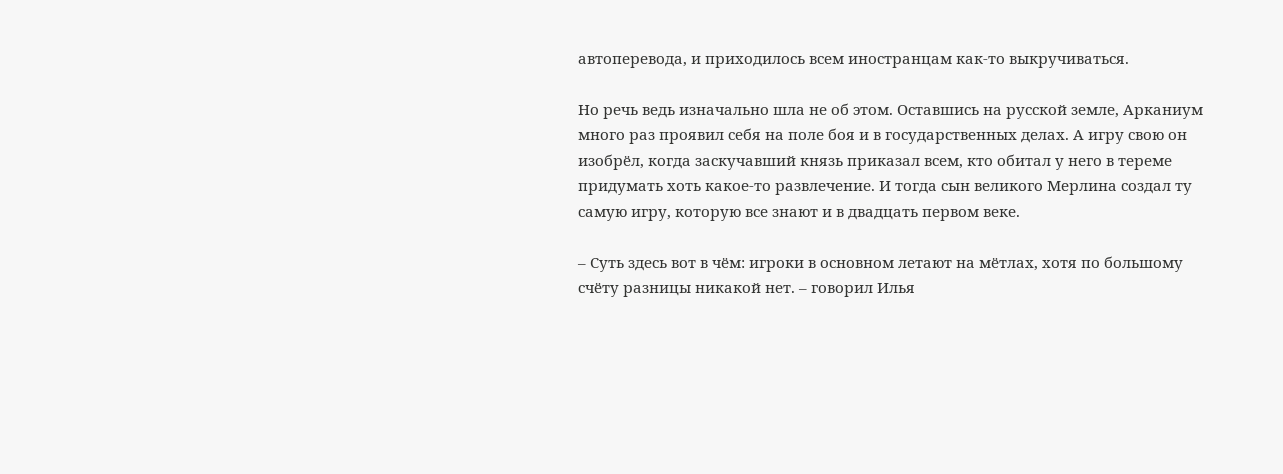автоперевода, и приходилось всем иностранцам как-то выкручиваться.

Но речь ведь изначально шла не об этом. Оставшись на русской земле, Арканиум много раз проявил себя на поле боя и в государственных делах. А игру свою он изобрёл, когда заскучавший князь приказал всем, кто обитал у него в тереме придумать хоть какое-то развлечение. И тогда сын великого Мерлина создал ту самую игру, которую все знают и в двадцать первом веке.

– Суть здесь вот в чём: игроки в основном летают на мётлах, хотя по большому счёту разницы никакой нет. – говорил Илья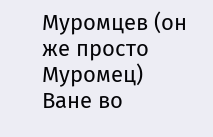Муромцев (он же просто Муромец) Ване во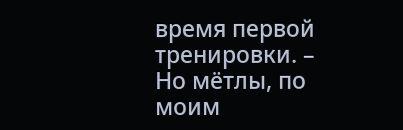время первой тренировки. – Но мётлы, по моим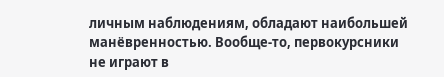личным наблюдениям, обладают наибольшей манёвренностью. Вообще-то, первокурсники не играют в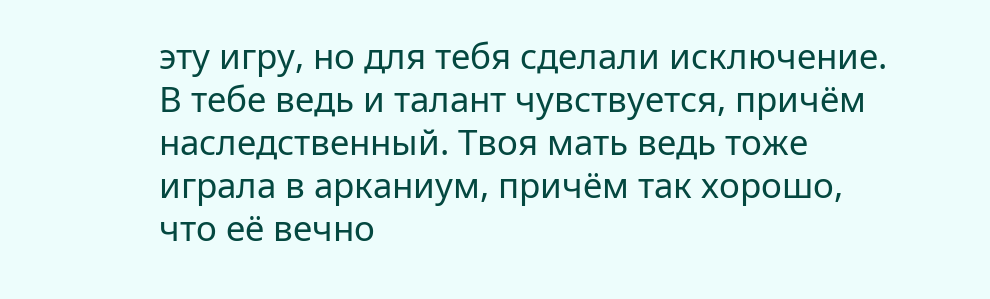эту игру, но для тебя сделали исключение. В тебе ведь и талант чувствуется, причём наследственный. Твоя мать ведь тоже играла в арканиум, причём так хорошо, что её вечно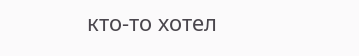кто-то хотел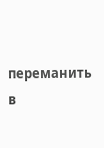переманить в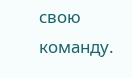свою команду.